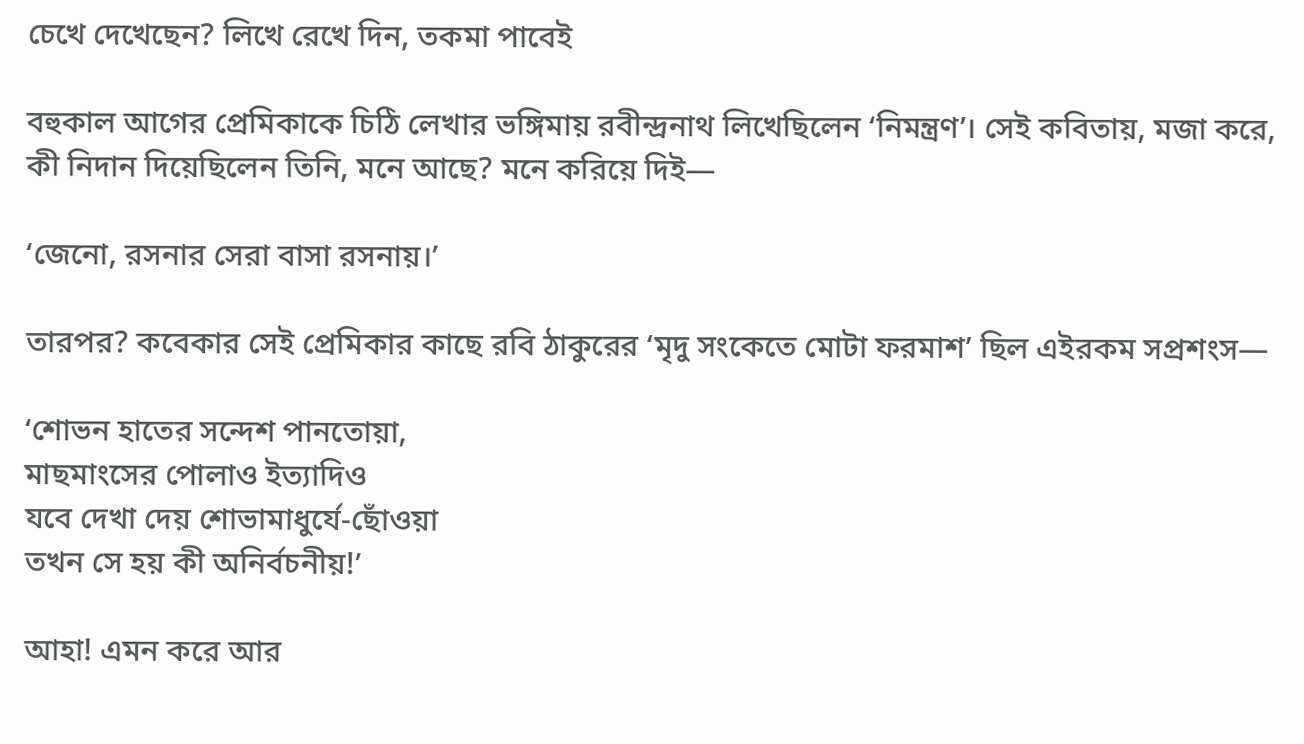চেখে দেখেছেন? লিখে রেখে দিন, তকমা পাবেই

বহুকাল আগের প্রেমিকাকে চিঠি লেখার ভঙ্গিমায় রবীন্দ্রনাথ লিখেছিলেন ‘নিমন্ত্রণ’। সেই কবিতায়, মজা করে, কী নিদান দিয়েছিলেন তিনি, মনে আছে? মনে করিয়ে দিই—

‘জেনো, রসনার সেরা বাসা রসনায়।’

তারপর? কবেকার সেই প্রেমিকার কাছে রবি ঠাকুরের ‘মৃদু সংকেতে মোটা ফরমাশ’ ছিল এইরকম সপ্রশংস—

‘শোভন হাতের সন্দেশ পানতোয়া,
মাছমাংসের পোলাও ইত্যাদিও
যবে দেখা দেয় শোভামাধুর্যে-ছোঁওয়া
তখন সে হয় কী অনির্বচনীয়!’

আহা! এমন করে আর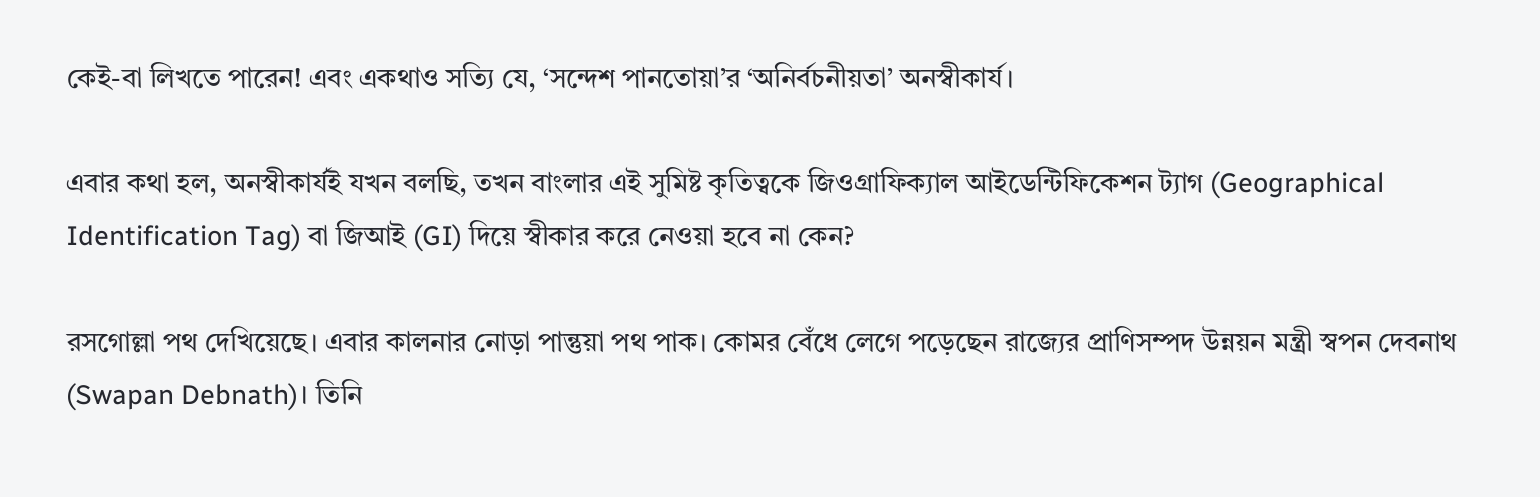কেই-বা লিখতে পারেন! এবং একথাও সত্যি যে, ‘সন্দেশ পানতোয়া’র ‘অনির্বচনীয়তা’ অনস্বীকার্য।

এবার কথা হল, অনস্বীকার্যই যখন বলছি, তখন বাংলার এই সুমিষ্ট কৃতিত্বকে জিওগ্রাফিক্যাল আইডেন্টিফিকেশন ট্যাগ (Geographical Identification Tag) বা জিআই (GI) দিয়ে স্বীকার করে নেওয়া হবে না কেন?

রসগোল্লা পথ দেখিয়েছে। এবার কালনার নোড়া পান্তুয়া পথ পাক। কোমর বেঁধে লেগে পড়েছেন রাজ্যের প্রাণিসম্পদ উন্নয়ন মন্ত্রী স্বপন দেবনাথ (Swapan Debnath)। তিনি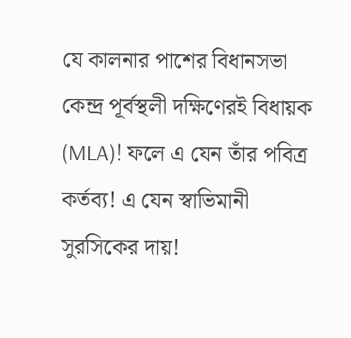যে কালনার পাশের বিধানসভা কেন্দ্র পূর্বস্থলী দক্ষিণেরই বিধায়ক (MLA)! ফলে এ যেন তাঁর পবিত্র কর্তব্য! এ যেন স্বাভিমানী সুরসিকের দায়!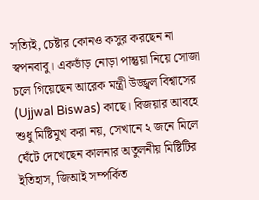সত্যিই, চেষ্টার কোনও কসুর করছেন না স্বপনবাবু। একভাঁড় নোড়া পান্তুয়া নিয়ে সোজা চলে গিয়েছেন আরেক মন্ত্রী উজ্জ্বল বিশ্বাসের (Ujjwal Biswas) কাছে। বিজয়ার আবহে শুধু মিষ্টিমুখ করা নয়, সেখানে ২ জনে মিলে ঘেঁটে দেখেছেন কালনার অতুলনীয় মিষ্টিটির ইতিহাস, জিআই সম্পর্কিত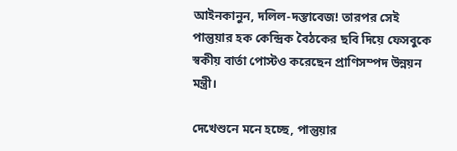আইনকানুন, দলিল-দস্তাবেজ! তারপর সেই পান্তুয়ার হক কেন্দ্রিক বৈঠকের ছবি দিয়ে ফেসবুকে স্বকীয় বার্তা পোস্টও করেছেন প্রাণিসম্পদ উন্নয়ন মন্ত্রী।

দেখেশুনে মনে হচ্ছে, পান্তুয়ার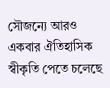সৌজন্যে আরও একবার ঐতিহাসিক স্বীকৃতি পেতে চলেছে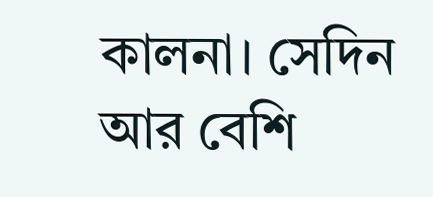কালনা। সেদিন আর বেশি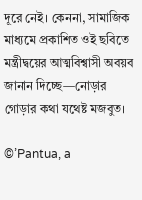দূরে নেই। কেননা, সামাজিক মাধ্যমে প্রকাশিত ওই ছবিতে মন্ত্রীদ্বয়ের আত্মবিশ্বাসী অবয়ব জানান দিচ্ছে—নোড়ার গোড়ার কথা যথেষ্ট মজবুত।

©’Pantua, a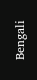Bengali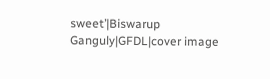sweet’|Biswarup Ganguly|GFDL|cover image